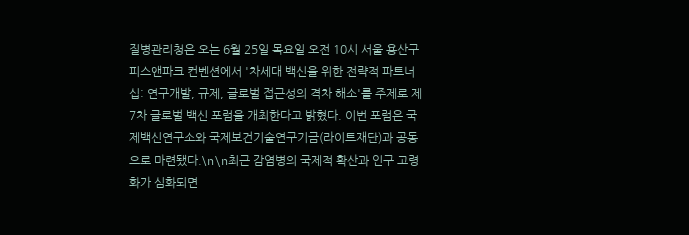질병관리청은 오는 6월 25일 목요일 오전 10시 서울 용산구 피스앤파크 컨벤션에서 '차세대 백신을 위한 전략적 파트너십: 연구개발, 규제, 글로벌 접근성의 격차 해소'를 주제로 제7차 글로벌 백신 포럼을 개최한다고 밝혔다. 이번 포럼은 국제백신연구소와 국제보건기술연구기금(라이트재단)과 공동으로 마련됐다.\n\n최근 감염병의 국제적 확산과 인구 고령화가 심화되면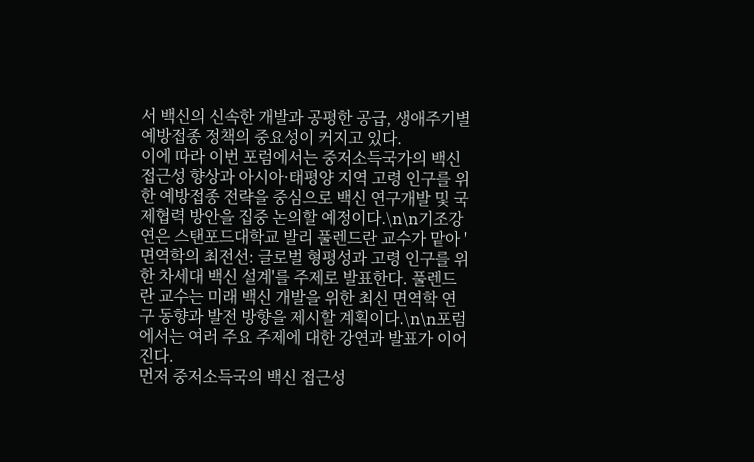서 백신의 신속한 개발과 공평한 공급, 생애주기별 예방접종 정책의 중요성이 커지고 있다.
이에 따라 이번 포럼에서는 중저소득국가의 백신 접근성 향상과 아시아·태평양 지역 고령 인구를 위한 예방접종 전략을 중심으로 백신 연구개발 및 국제협력 방안을 집중 논의할 예정이다.\n\n기조강연은 스탠포드대학교 발리 풀렌드란 교수가 맡아 '면역학의 최전선: 글로벌 형평성과 고령 인구를 위한 차세대 백신 설계'를 주제로 발표한다. 풀렌드란 교수는 미래 백신 개발을 위한 최신 면역학 연구 동향과 발전 방향을 제시할 계획이다.\n\n포럼에서는 여러 주요 주제에 대한 강연과 발표가 이어진다.
먼저 중저소득국의 백신 접근성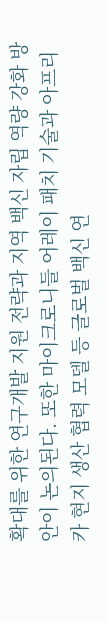확대를 위한 연구개발 지원 전략과 지역 백신 자립 역량 강화 방안이 논의된다. 또한 마이크로니들 어레이 패치 기술과 아프리카 현지 생산 협력 모델 등 글로벌 백신 연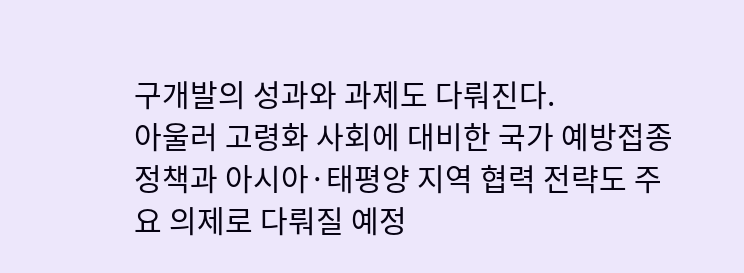구개발의 성과와 과제도 다뤄진다.
아울러 고령화 사회에 대비한 국가 예방접종 정책과 아시아·태평양 지역 협력 전략도 주요 의제로 다뤄질 예정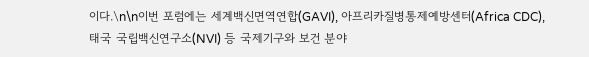이다.\n\n이번 포럼에는 세계백신면역연합(GAVI), 아프리카질병통제예방센터(Africa CDC), 태국 국립백신연구소(NVI) 등 국제기구와 보건 분야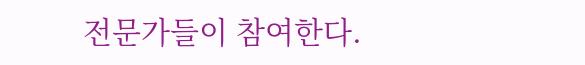전문가들이 참여한다.